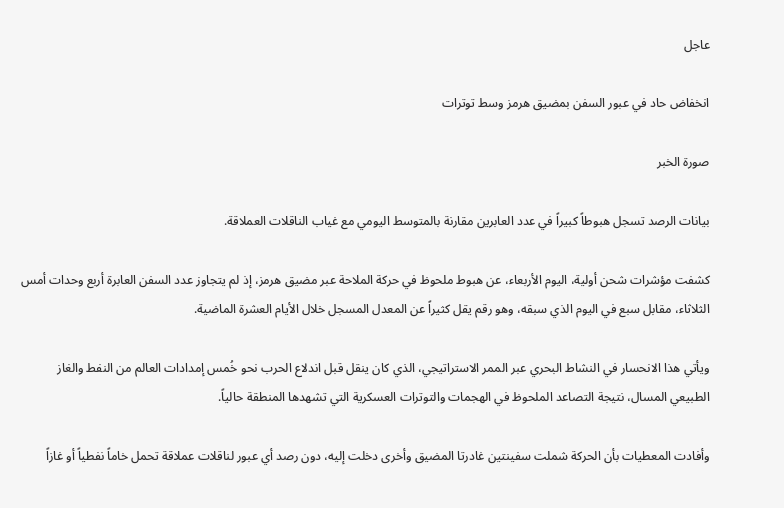عاجل

انخفاض حاد في عبور السفن بمضيق هرمز وسط توترات

صورة الخبر

بيانات الرصد تسجل هبوطاً كبيراً في عدد العابرين مقارنة بالمتوسط اليومي مع غياب الناقلات العملاقة.

كشفت مؤشرات شحن أولية، اليوم الأربعاء، عن هبوط ملحوظ في حركة الملاحة عبر مضيق هرمز، إذ لم يتجاوز عدد السفن العابرة أربع وحدات أمس الثلاثاء، مقابل سبع في اليوم الذي سبقه، وهو رقم يقل كثيراً عن المعدل المسجل خلال الأيام العشرة الماضية.

ويأتي هذا الانحسار في النشاط البحري عبر الممر الاستراتيجي، الذي كان ينقل قبل اندلاع الحرب نحو خُمس إمدادات العالم من النفط والغاز الطبيعي المسال، نتيجة التصاعد الملحوظ في الهجمات والتوترات العسكرية التي تشهدها المنطقة حالياً.

وأفادت المعطيات بأن الحركة شملت سفينتين غادرتا المضيق وأخرى دخلت إليه، دون رصد أي عبور لناقلات عملاقة تحمل خاماً نفطياً أو غازاً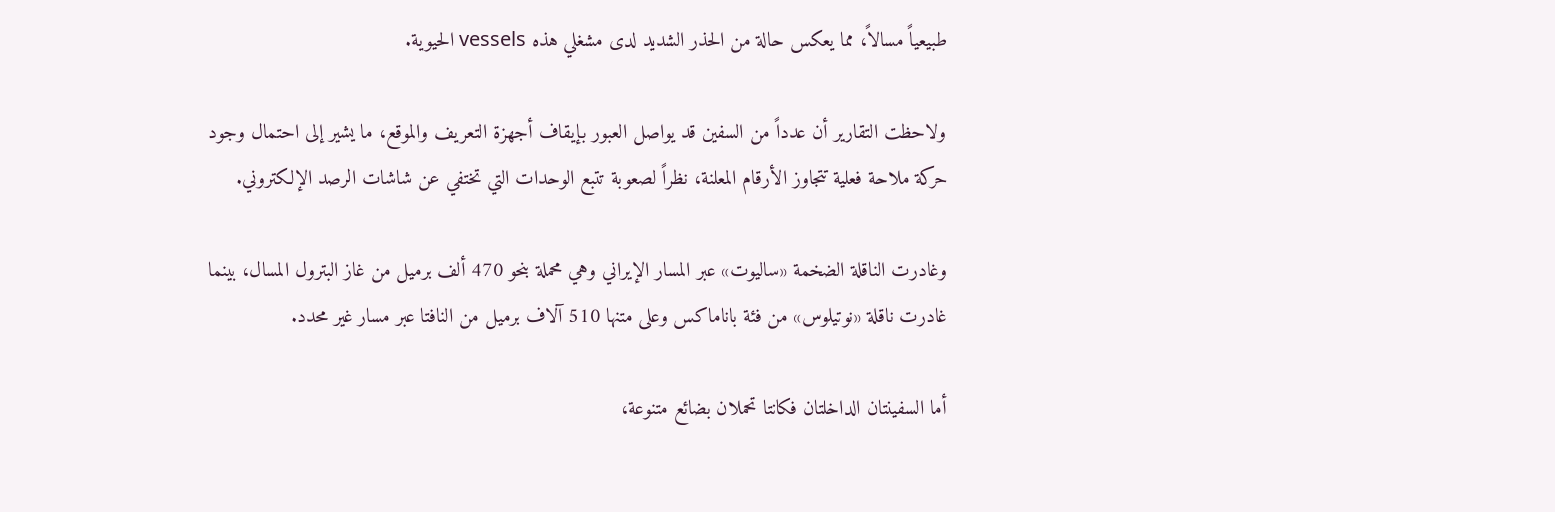طبيعياً مسالاً، مما يعكس حالة من الحذر الشديد لدى مشغلي هذه vessels الحيوية.

ولاحظت التقارير أن عدداً من السفين قد يواصل العبور بإيقاف أجهزة التعريف والموقع، ما يشير إلى احتمال وجود حركة ملاحة فعلية تتجاوز الأرقام المعلنة، نظراً لصعوبة تتبع الوحدات التي تختفي عن شاشات الرصد الإلكتروني.

وغادرت الناقلة الضخمة «ساليوت» عبر المسار الإيراني وهي محملة بنحو 470 ألف برميل من غاز البترول المسال، بينما غادرت ناقلة «نوتيلوس» من فئة باناماكس وعلى متنها 510 آلاف برميل من النافتا عبر مسار غير محدد.

أما السفينتان الداخلتان فكانتا تحملان بضائع متنوعة،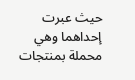حيث عبرت إحداهما وهي محملة بمنتجات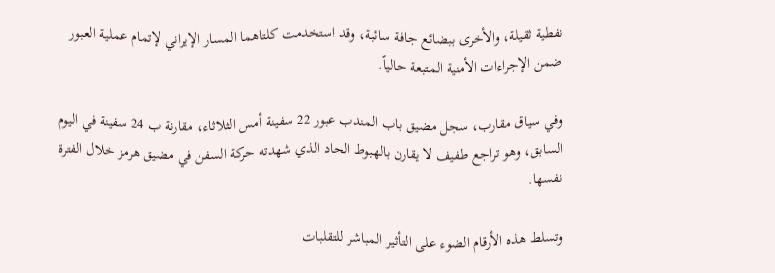نفطية ثقيلة، والأخرى ببضائع جافة سائبة، وقد استخدمت كلتاهما المسار الإيراني لإتمام عملية العبور ضمن الإجراءات الأمنية المتبعة حالياً.

وفي سياق مقارب، سجل مضيق باب المندب عبور 22 سفينة أمس الثلاثاء، مقارنة ب 24 سفينة في اليوم السابق، وهو تراجع طفيف لا يقارن بالهبوط الحاد الذي شهدته حركة السفن في مضيق هرمز خلال الفترة نفسها.

وتسلط هذه الأرقام الضوء على التأثير المباشر للتقلبات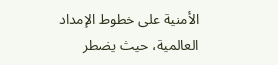الأمنية على خطوط الإمداد العالمية، حيث يضطر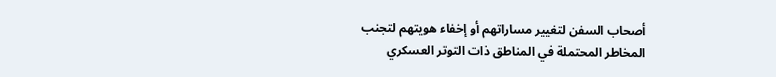أصحاب السفن لتغيير مساراتهم أو إخفاء هويتهم لتجنب المخاطر المحتملة في المناطق ذات التوتر العسكري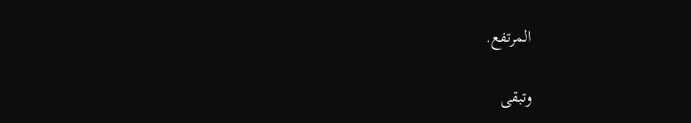المرتفع.

وتبقى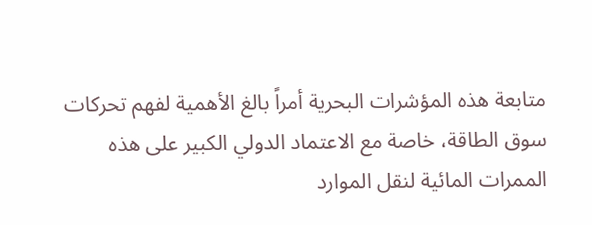متابعة هذه المؤشرات البحرية أمراً بالغ الأهمية لفهم تحركات سوق الطاقة، خاصة مع الاعتماد الدولي الكبير على هذه الممرات المائية لنقل الموارد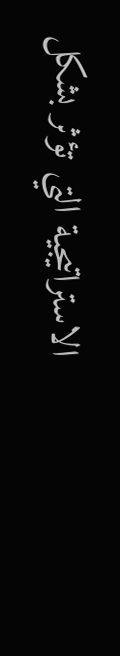الاستراتيجية التي تؤثر بشكل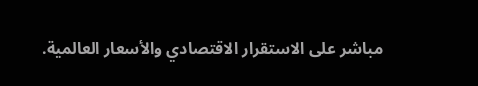مباشر على الاستقرار الاقتصادي والأسعار العالمية.